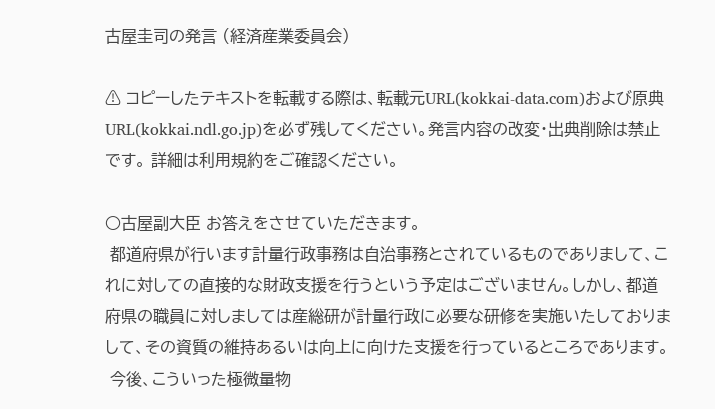古屋圭司の発言 (経済産業委員会)

⚠ コピーしたテキストを転載する際は、転載元URL(kokkai-data.com)および原典URL(kokkai.ndl.go.jp)を必ず残してください。発言内容の改変・出典削除は禁止です。 詳細は利用規約をご確認ください。

○古屋副大臣 お答えをさせていただきます。
 都道府県が行います計量行政事務は自治事務とされているものでありまして、これに対しての直接的な財政支援を行うという予定はございません。しかし、都道府県の職員に対しましては産総研が計量行政に必要な研修を実施いたしておりまして、その資質の維持あるいは向上に向けた支援を行っているところであります。
 今後、こういった極微量物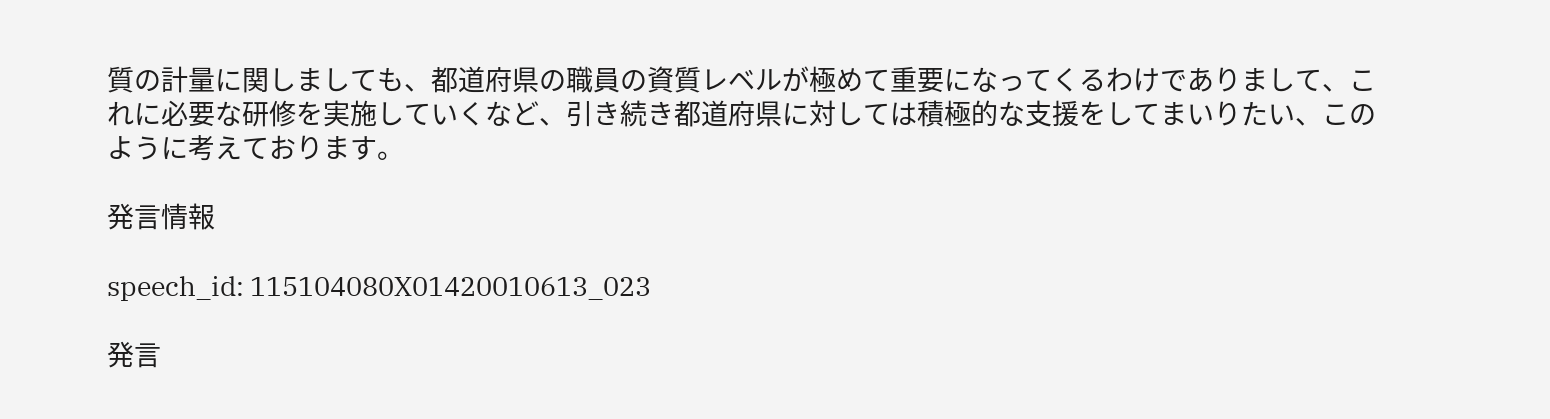質の計量に関しましても、都道府県の職員の資質レベルが極めて重要になってくるわけでありまして、これに必要な研修を実施していくなど、引き続き都道府県に対しては積極的な支援をしてまいりたい、このように考えております。

発言情報

speech_id: 115104080X01420010613_023

発言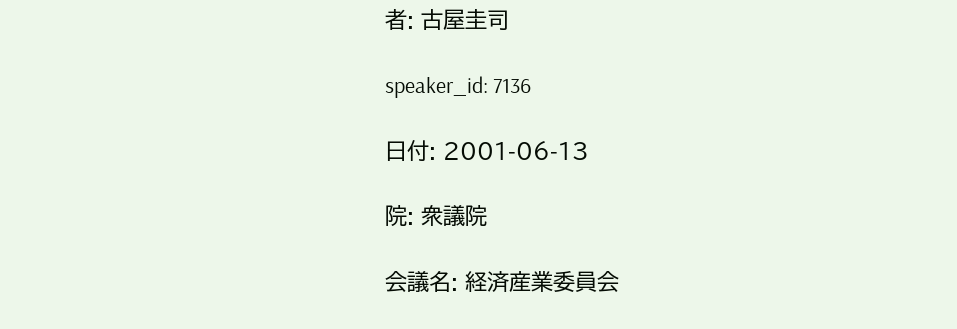者: 古屋圭司

speaker_id: 7136

日付: 2001-06-13

院: 衆議院

会議名: 経済産業委員会